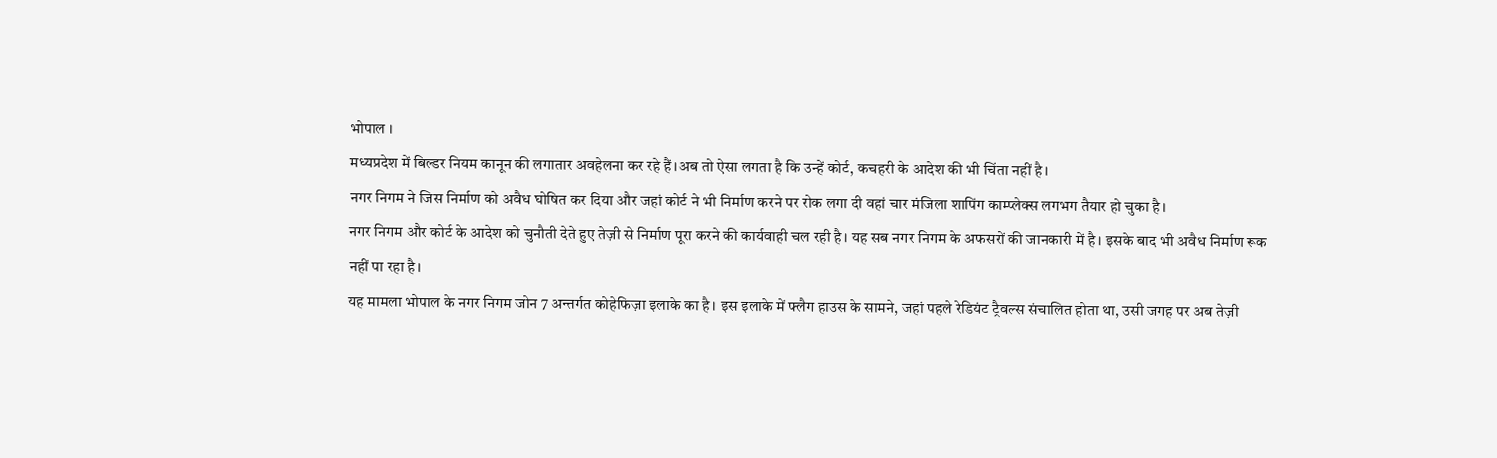भोपाल ।
मध्यप्रदेश में बिल्डर नियम कानून की लगातार अवहेलना कर रहे हैं।अब तो ऐसा लगता है कि उन्हें कोर्ट, कचहरी के आदेश की भी चिंता नहीं है।
नगर निगम ने जिस निर्माण को अवैध घोषित कर दिया और जहां कोर्ट ने भी निर्माण करने पर रोक लगा दी वहां चार मंजिला शापिंग काम्प्लेक्स लगभग तैयार हो चुका है।
नगर निगम और कोर्ट के आदेश को चुनौती देते हुए तेज़ी से निर्माण पूरा करने की कार्यवाही चल रही है। यह सब नगर निगम के अफसरों की जानकारी में है। इसके बाद भी अवैध निर्माण रूक नहीं पा रहा है।
यह मामला भोपाल के नगर निगम जोन 7 अन्तर्गत कोहेफिज़ा इलाके का है। इस इलाके में फ्लैग हाउस के सामने, जहां पहले रेडियंट ट्रैवल्स संचालित होता था, उसी जगह पर अब तेज़ी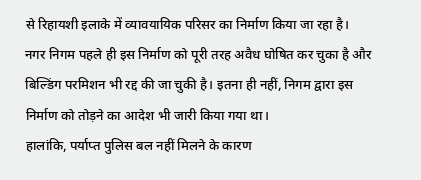से रिहायशी इलाके में व्यावयायिक परिसर का निर्माण किया जा रहा है।
नगर निगम पहले ही इस निर्माण को पूरी तरह अवैध घोषित कर चुका है और बिल्डिंग परमिशन भी रद्द की जा चुकी है। इतना ही नहीं, निगम द्वारा इस निर्माण को तोड़ने का आदेश भी जारी किया गया था।
हालांकि, पर्याप्त पुलिस बल नहीं मिलने के कारण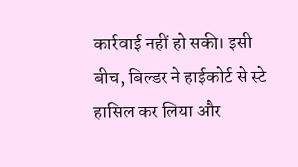कार्रवाई नहीं हो सकी। इसी बीच, बिल्डर ने हाईकोर्ट से स्टे हासिल कर लिया और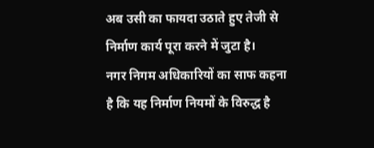अब उसी का फायदा उठाते हुए तेजी से निर्माण कार्य पूरा करने में जुटा है।
नगर निगम अधिकारियों का साफ कहना है कि यह निर्माण नियमों के विरुद्ध है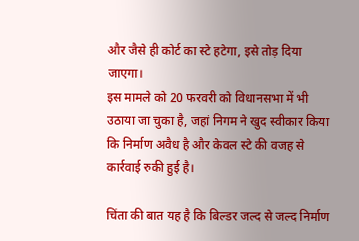और जैसे ही कोर्ट का स्टे हटेगा, इसे तोड़ दिया जाएगा।
इस मामले को 20 फरवरी को विधानसभा में भी उठाया जा चुका है, जहां निगम ने खुद स्वीकार किया कि निर्माण अवैध है और केवल स्टे की वजह से कार्रवाई रुकी हुई है।

चिंता की बात यह है कि बिल्डर जल्द से जल्द निर्माण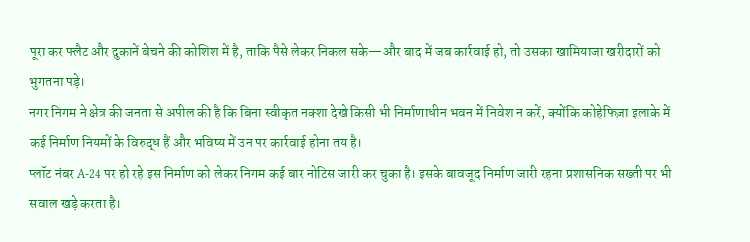पूरा कर फ्लैट और दुकानें बेचने की कोशिश में है, ताकि पैसे लेकर निकल सके—और बाद में जब कार्रवाई हो, तो उसका खामियाजा खरीदारों को भुगतना पड़े।
नगर निगम ने क्षेत्र की जनता से अपील की है कि बिना स्वीकृत नक्शा देखे किसी भी निर्माणाधीन भवन में निवेश न करें, क्योंकि कोहेफिज़ा इलाके में कई निर्माण नियमों के विरुद्ध हैं और भविष्य में उन पर कार्रवाई होना तय है।
प्लॉट नंबर A-24 पर हो रहे इस निर्माण को लेकर निगम कई बार नोटिस जारी कर चुका है। इसके बावजूद निर्माण जारी रहना प्रशासनिक सख्ती पर भी सवाल खड़े करता है।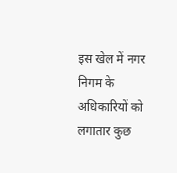इस खेल में नगर निगम के अधिकारियों को लगातार कुछ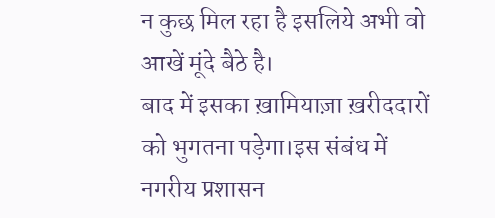न कुछ मिल रहा है इसलिये अभी वो आखें मूंदे बैठे है।
बाद में इसका ख़ामियाज़ा ख़रीददारों को भुगतना पड़ेगा।इस संबंध में नगरीय प्रशासन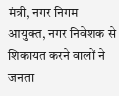मंत्री, नगर निगम आयुक्त, नगर निवेशक से शिकायत करने वालों ने जनता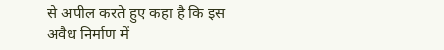से अपील करते हुए कहा है कि इस अवैध निर्माण में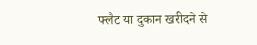फ्लैट या दुकान खरीदने से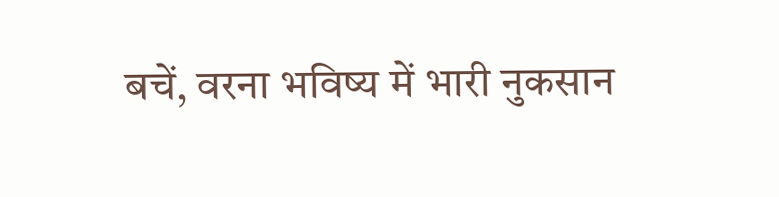बचें, वरना भविष्य में भारी नुकसान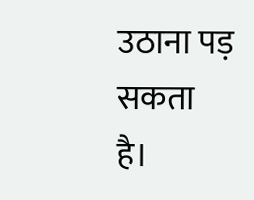उठाना पड़ सकता है।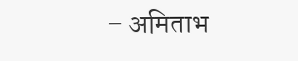– अमिताभ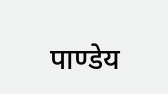पाण्डेय